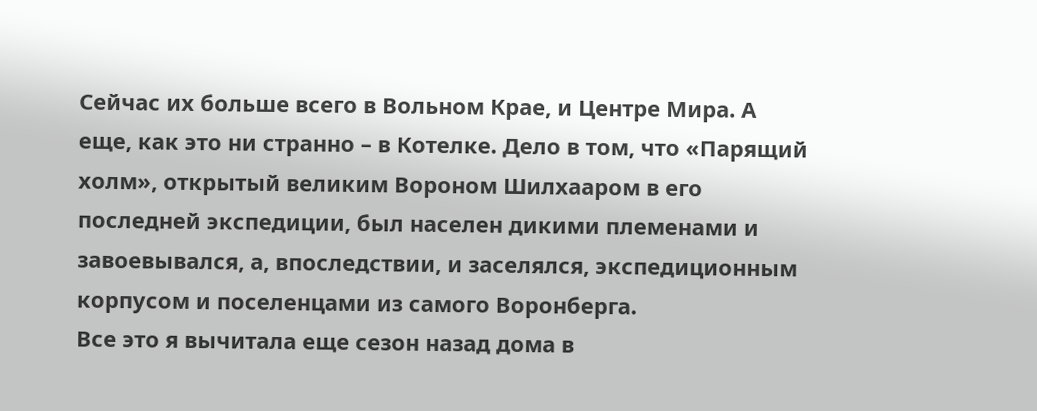Сейчас их больше всего в Вольном Крае, и Центре Мира. А еще, как это ни странно – в Котелке. Дело в том, что «Парящий холм», открытый великим Вороном Шилхааром в его последней экспедиции, был населен дикими племенами и завоевывался, а, впоследствии, и заселялся, экспедиционным корпусом и поселенцами из самого Воронберга.
Все это я вычитала еще сезон назад дома в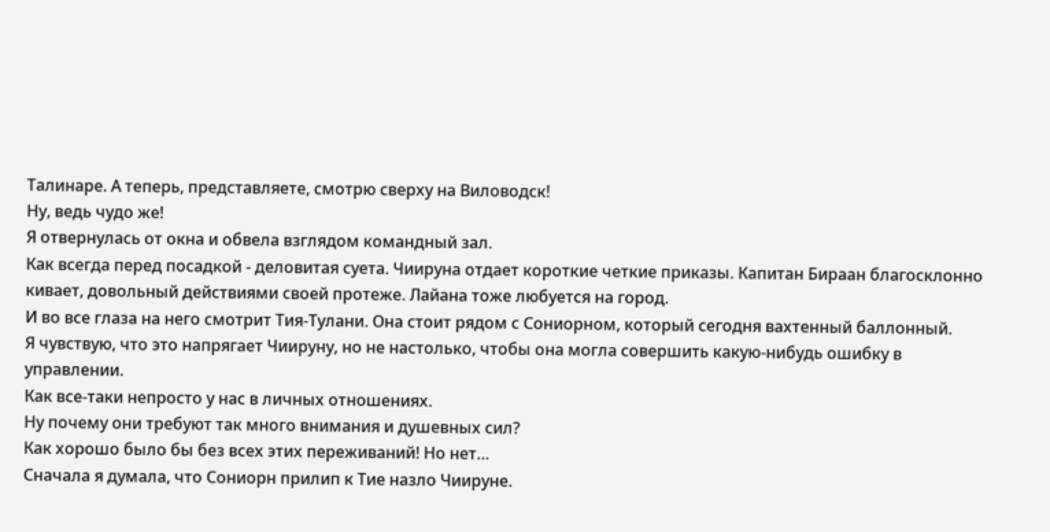Талинаре. А теперь, представляете, смотрю сверху на Виловодск!
Ну, ведь чудо же!
Я отвернулась от окна и обвела взглядом командный зал.
Как всегда перед посадкой - деловитая суета. Чиируна отдает короткие четкие приказы. Капитан Бираан благосклонно кивает, довольный действиями своей протеже. Лайана тоже любуется на город.
И во все глаза на него смотрит Тия-Тулани. Она стоит рядом с Сониорном, который сегодня вахтенный баллонный.
Я чувствую, что это напрягает Чиируну, но не настолько, чтобы она могла совершить какую-нибудь ошибку в управлении.
Как все-таки непросто у нас в личных отношениях.
Ну почему они требуют так много внимания и душевных сил?
Как хорошо было бы без всех этих переживаний! Но нет…
Сначала я думала, что Сониорн прилип к Тие назло Чиируне.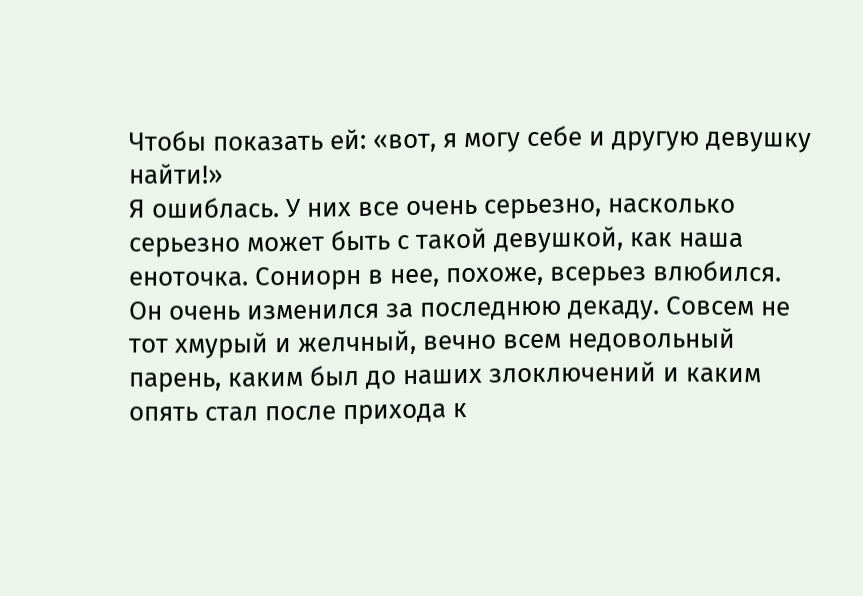Чтобы показать ей: «вот, я могу себе и другую девушку найти!»
Я ошиблась. У них все очень серьезно, насколько серьезно может быть с такой девушкой, как наша еноточка. Сониорн в нее, похоже, всерьез влюбился. Он очень изменился за последнюю декаду. Совсем не тот хмурый и желчный, вечно всем недовольный парень, каким был до наших злоключений и каким опять стал после прихода к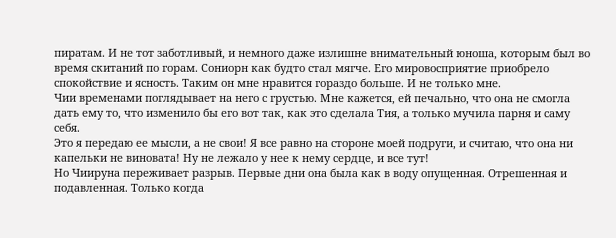пиратам. И не тот заботливый, и немного даже излишне внимательный юноша, которым был во время скитаний по горам. Сониорн как будто стал мягче. Его мировосприятие приобрело спокойствие и ясность. Таким он мне нравится гораздо больше. И не только мне.
Чии временами поглядывает на него с грустью. Мне кажется, ей печально, что она не смогла дать ему то, что изменило бы его вот так, как это сделала Тия, а только мучила парня и саму себя.
Это я передаю ее мысли, а не свои! Я все равно на стороне моей подруги, и считаю, что она ни капельки не виновата! Ну не лежало у нее к нему сердце, и все тут!
Но Чиируна переживает разрыв. Первые дни она была как в воду опущенная. Отрешенная и подавленная. Только когда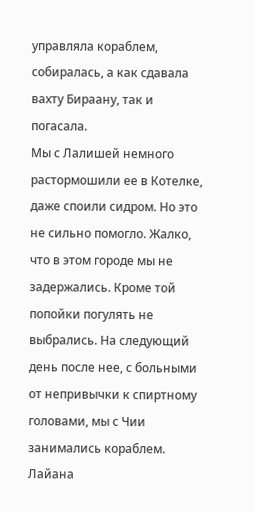управляла кораблем, собиралась, а как сдавала вахту Бираану, так и погасала.
Мы с Лалишей немного растормошили ее в Котелке, даже споили сидром. Но это не сильно помогло. Жалко, что в этом городе мы не задержались. Кроме той попойки погулять не выбрались. На следующий день после нее, с больными от непривычки к спиртному головами, мы с Чии занимались кораблем. Лайана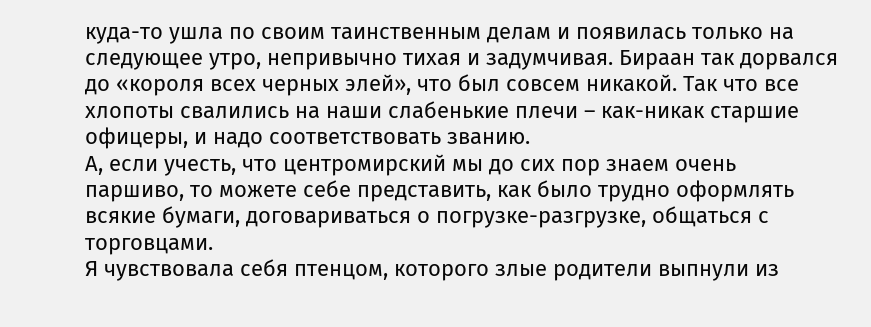куда-то ушла по своим таинственным делам и появилась только на следующее утро, непривычно тихая и задумчивая. Бираан так дорвался до «короля всех черных элей», что был совсем никакой. Так что все хлопоты свалились на наши слабенькие плечи – как-никак старшие офицеры, и надо соответствовать званию.
А, если учесть, что центромирский мы до сих пор знаем очень паршиво, то можете себе представить, как было трудно оформлять всякие бумаги, договариваться о погрузке-разгрузке, общаться с торговцами.
Я чувствовала себя птенцом, которого злые родители выпнули из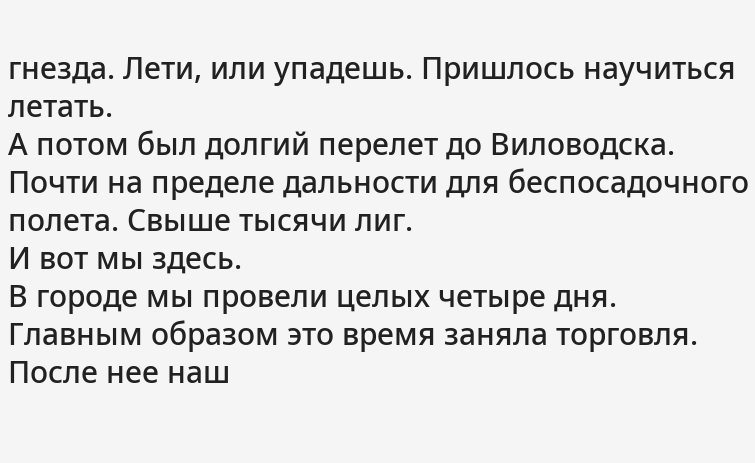гнезда. Лети, или упадешь. Пришлось научиться летать.
А потом был долгий перелет до Виловодска. Почти на пределе дальности для беспосадочного полета. Свыше тысячи лиг.
И вот мы здесь.
В городе мы провели целых четыре дня. Главным образом это время заняла торговля. После нее наш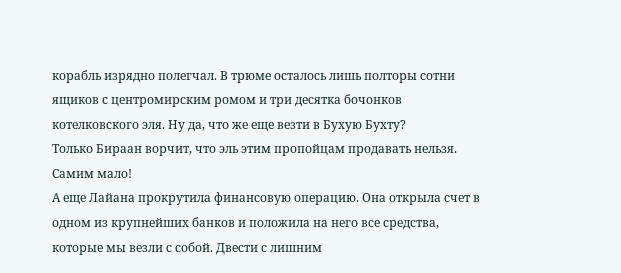корабль изрядно полегчал. В трюме осталось лишь полторы сотни ящиков с центромирским ромом и три десятка бочонков котелковского эля. Ну да, что же еще везти в Бухую Бухту?
Только Бираан ворчит, что эль этим пропойцам продавать нельзя. Самим мало!
А еще Лайана прокрутила финансовую операцию. Она открыла счет в одном из крупнейших банков и положила на него все средства, которые мы везли с собой. Двести с лишним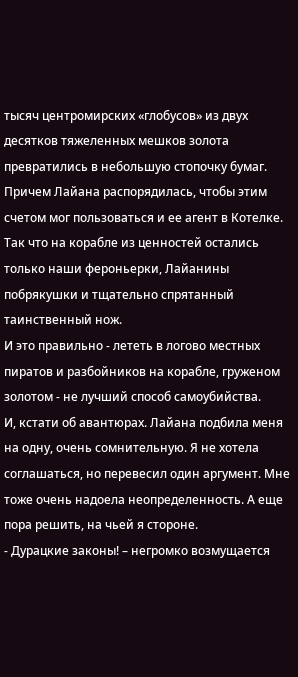тысяч центромирских «глобусов» из двух десятков тяжеленных мешков золота превратились в небольшую стопочку бумаг. Причем Лайана распорядилась, чтобы этим счетом мог пользоваться и ее агент в Котелке. Так что на корабле из ценностей остались только наши фероньерки, Лайанины побрякушки и тщательно спрятанный таинственный нож.
И это правильно - лететь в логово местных пиратов и разбойников на корабле, груженом золотом - не лучший способ самоубийства.
И, кстати об авантюрах. Лайана подбила меня на одну, очень сомнительную. Я не хотела соглашаться, но перевесил один аргумент. Мне тоже очень надоела неопределенность. А еще пора решить, на чьей я стороне.
- Дурацкие законы! – негромко возмущается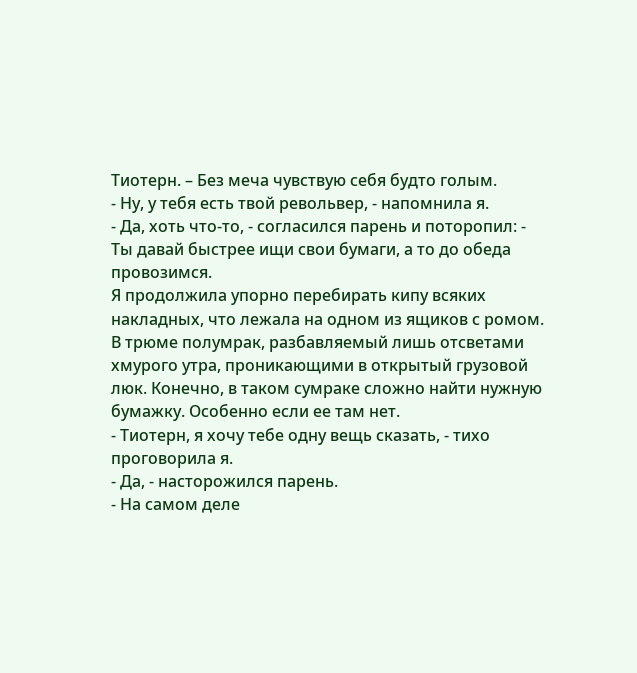Тиотерн. – Без меча чувствую себя будто голым.
- Ну, у тебя есть твой револьвер, - напомнила я.
- Да, хоть что-то, - согласился парень и поторопил: - Ты давай быстрее ищи свои бумаги, а то до обеда провозимся.
Я продолжила упорно перебирать кипу всяких накладных, что лежала на одном из ящиков с ромом. В трюме полумрак, разбавляемый лишь отсветами хмурого утра, проникающими в открытый грузовой люк. Конечно, в таком сумраке сложно найти нужную бумажку. Особенно если ее там нет.
- Тиотерн, я хочу тебе одну вещь сказать, - тихо проговорила я.
- Да, - насторожился парень.
- На самом деле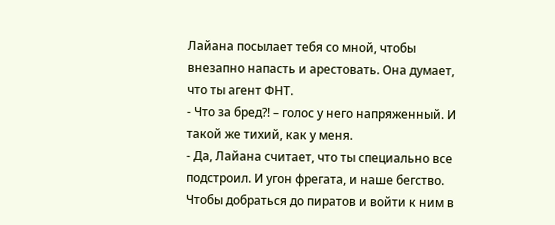Лайана посылает тебя со мной, чтобы внезапно напасть и арестовать. Она думает, что ты агент ФНТ.
- Что за бред?! – голос у него напряженный. И такой же тихий, как у меня.
- Да, Лайана считает, что ты специально все подстроил. И угон фрегата, и наше бегство. Чтобы добраться до пиратов и войти к ним в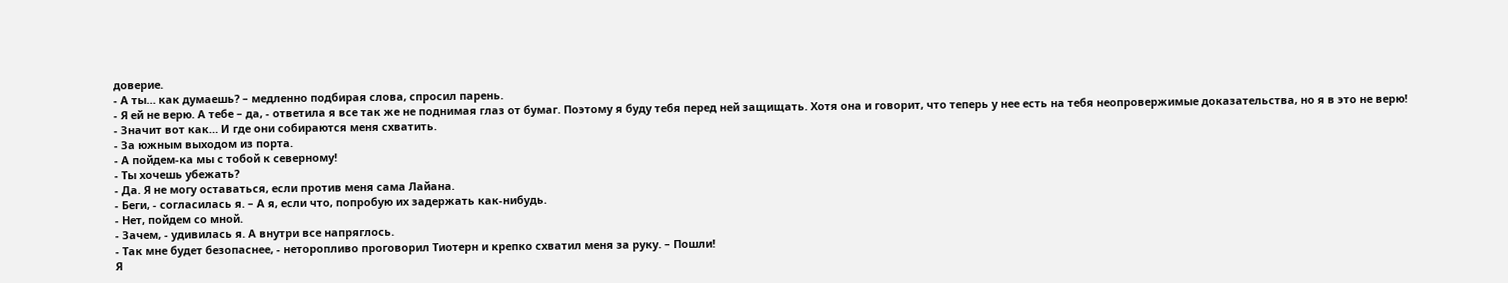доверие.
- А ты… как думаешь? – медленно подбирая слова, спросил парень.
- Я ей не верю. А тебе – да, - ответила я все так же не поднимая глаз от бумаг. Поэтому я буду тебя перед ней защищать. Хотя она и говорит, что теперь у нее есть на тебя неопровержимые доказательства, но я в это не верю!
- Значит вот как… И где они собираются меня схватить.
- За южным выходом из порта.
- А пойдем-ка мы с тобой к северному!
- Ты хочешь убежать?
- Да. Я не могу оставаться, если против меня сама Лайана.
- Беги, - согласилась я. – А я, если что, попробую их задержать как-нибудь.
- Нет, пойдем со мной.
- Зачем, - удивилась я. А внутри все напряглось.
- Так мне будет безопаснее, - неторопливо проговорил Тиотерн и крепко схватил меня за руку. – Пошли!
Я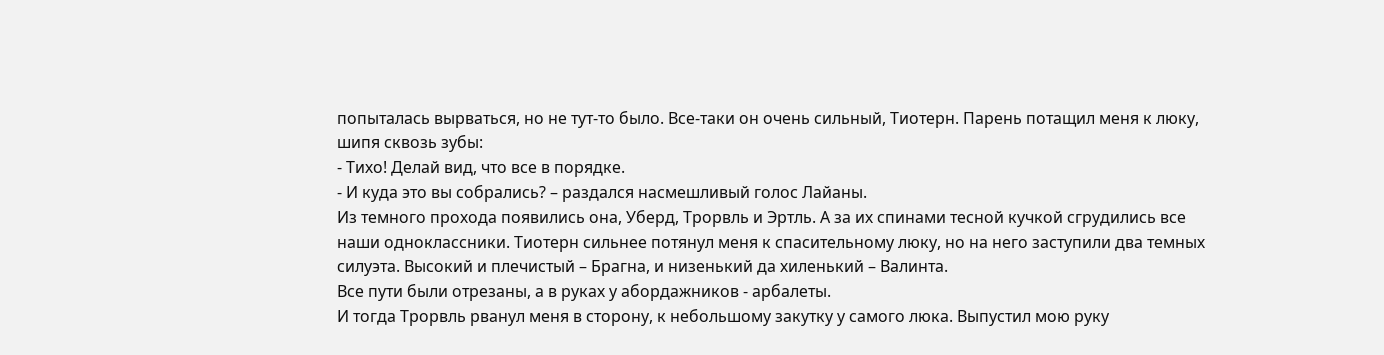попыталась вырваться, но не тут-то было. Все-таки он очень сильный, Тиотерн. Парень потащил меня к люку, шипя сквозь зубы:
- Тихо! Делай вид, что все в порядке.
- И куда это вы собрались? – раздался насмешливый голос Лайаны.
Из темного прохода появились она, Уберд, Трорвль и Эртль. А за их спинами тесной кучкой сгрудились все наши одноклассники. Тиотерн сильнее потянул меня к спасительному люку, но на него заступили два темных силуэта. Высокий и плечистый – Брагна, и низенький да хиленький – Валинта.
Все пути были отрезаны, а в руках у абордажников - арбалеты.
И тогда Трорвль рванул меня в сторону, к небольшому закутку у самого люка. Выпустил мою руку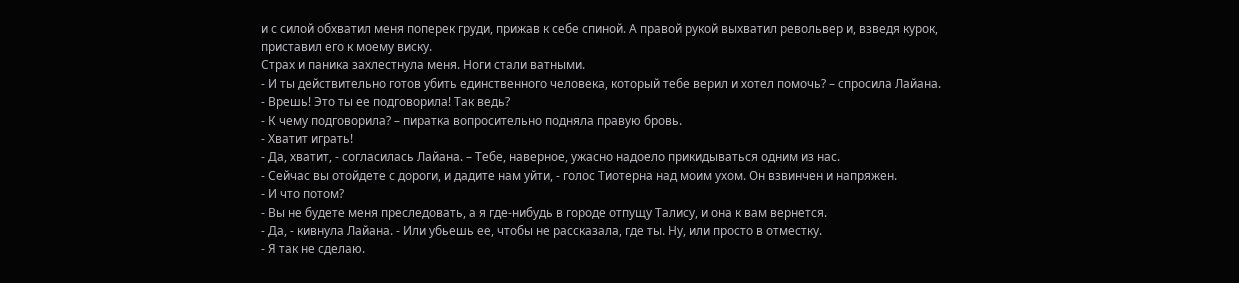и с силой обхватил меня поперек груди, прижав к себе спиной. А правой рукой выхватил револьвер и, взведя курок, приставил его к моему виску.
Страх и паника захлестнула меня. Ноги стали ватными.
- И ты действительно готов убить единственного человека, который тебе верил и хотел помочь? – спросила Лайана.
- Врешь! Это ты ее подговорила! Так ведь?
- К чему подговорила? – пиратка вопросительно подняла правую бровь.
- Хватит играть!
- Да, хватит, - согласилась Лайана. – Тебе, наверное, ужасно надоело прикидываться одним из нас.
- Сейчас вы отойдете с дороги, и дадите нам уйти, - голос Тиотерна над моим ухом. Он взвинчен и напряжен.
- И что потом?
- Вы не будете меня преследовать, а я где-нибудь в городе отпущу Талису, и она к вам вернется.
- Да, - кивнула Лайана. - Или убьешь ее, чтобы не рассказала, где ты. Ну, или просто в отместку.
- Я так не сделаю.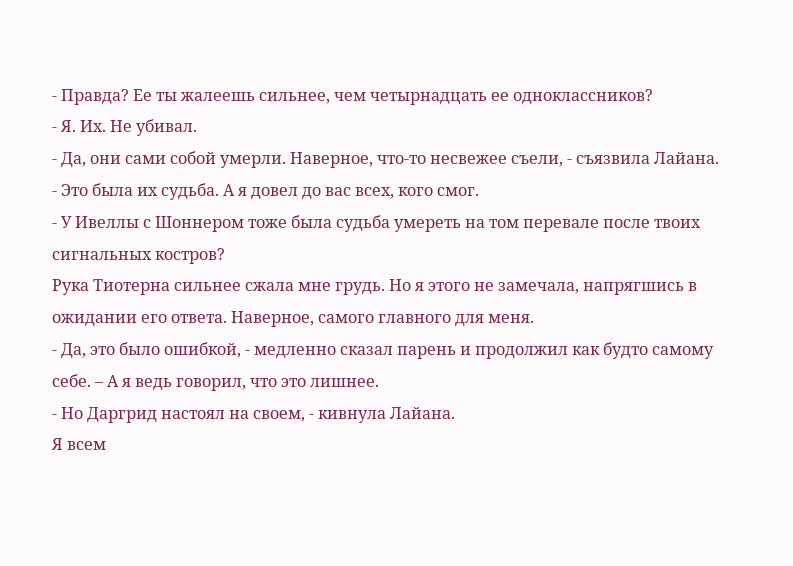- Правда? Ее ты жалеешь сильнее, чем четырнадцать ее одноклассников?
- Я. Их. Не убивал.
- Да, они сами собой умерли. Наверное, что-то несвежее съели, - съязвила Лайана.
- Это была их судьба. А я довел до вас всех, кого смог.
- У Ивеллы с Шоннером тоже была судьба умереть на том перевале после твоих сигнальных костров?
Рука Тиотерна сильнее сжала мне грудь. Но я этого не замечала, напрягшись в ожидании его ответа. Наверное, самого главного для меня.
- Да, это было ошибкой, - медленно сказал парень и продолжил как будто самому себе. – А я ведь говорил, что это лишнее.
- Но Даргрид настоял на своем, - кивнула Лайана.
Я всем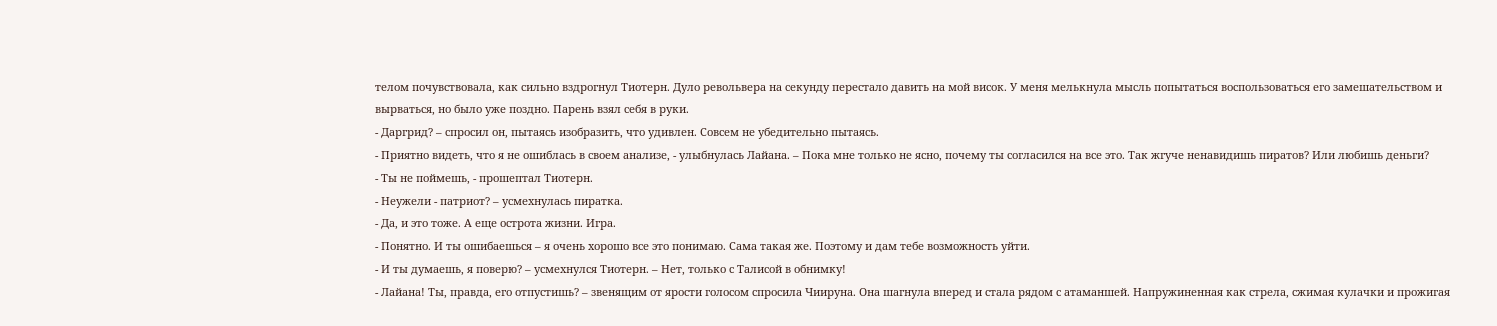телом почувствовала, как сильно вздрогнул Тиотерн. Дуло револьвера на секунду перестало давить на мой висок. У меня мелькнула мысль попытаться воспользоваться его замешательством и вырваться, но было уже поздно. Парень взял себя в руки.
- Даргрид? – спросил он, пытаясь изобразить, что удивлен. Совсем не убедительно пытаясь.
- Приятно видеть, что я не ошиблась в своем анализе, - улыбнулась Лайана. – Пока мне только не ясно, почему ты согласился на все это. Так жгуче ненавидишь пиратов? Или любишь деньги?
- Ты не поймешь, - прошептал Тиотерн.
- Неужели - патриот? – усмехнулась пиратка.
- Да, и это тоже. А еще острота жизни. Игра.
- Понятно. И ты ошибаешься – я очень хорошо все это понимаю. Сама такая же. Поэтому и дам тебе возможность уйти.
- И ты думаешь, я поверю? – усмехнулся Тиотерн. – Нет, только с Талисой в обнимку!
- Лайана! Ты, правда, его отпустишь? – звенящим от ярости голосом спросила Чиируна. Она шагнула вперед и стала рядом с атаманшей. Напружиненная как стрела, сжимая кулачки и прожигая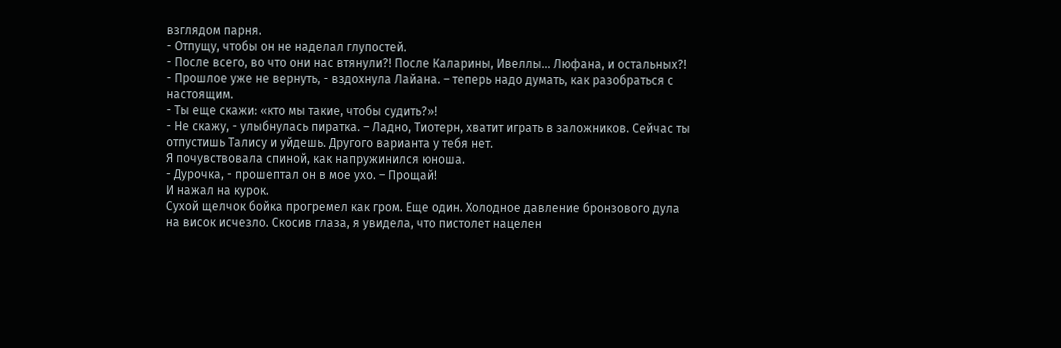взглядом парня.
- Отпущу, чтобы он не наделал глупостей.
- После всего, во что они нас втянули?! После Каларины, Ивеллы… Люфана, и остальных?!
- Прошлое уже не вернуть, - вздохнула Лайана. – теперь надо думать, как разобраться с настоящим.
- Ты еще скажи: «кто мы такие, чтобы судить?»!
- Не скажу, - улыбнулась пиратка. – Ладно, Тиотерн, хватит играть в заложников. Сейчас ты отпустишь Талису и уйдешь. Другого варианта у тебя нет.
Я почувствовала спиной, как напружинился юноша.
- Дурочка, - прошептал он в мое ухо. – Прощай!
И нажал на курок.
Сухой щелчок бойка прогремел как гром. Еще один. Холодное давление бронзового дула на висок исчезло. Скосив глаза, я увидела, что пистолет нацелен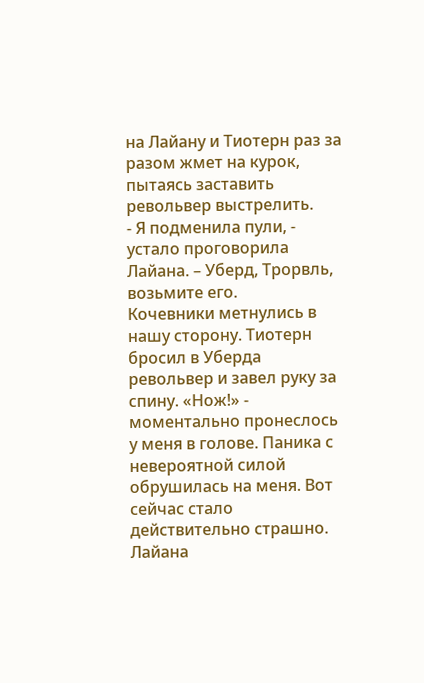на Лайану и Тиотерн раз за разом жмет на курок, пытаясь заставить револьвер выстрелить.
- Я подменила пули, - устало проговорила Лайана. – Уберд, Трорвль, возьмите его.
Кочевники метнулись в нашу сторону. Тиотерн бросил в Уберда револьвер и завел руку за спину. «Нож!» - моментально пронеслось у меня в голове. Паника с невероятной силой обрушилась на меня. Вот сейчас стало действительно страшно. Лайана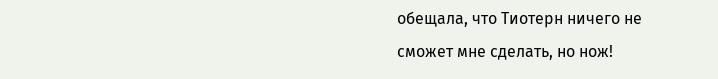обещала, что Тиотерн ничего не сможет мне сделать, но нож!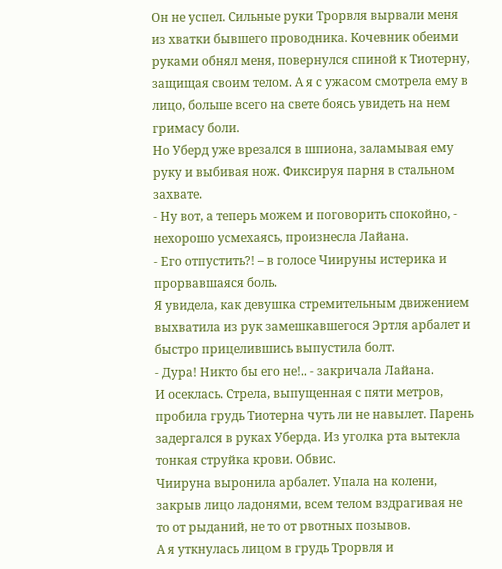Он не успел. Сильные руки Трорвля вырвали меня из хватки бывшего проводника. Кочевник обеими руками обнял меня, повернулся спиной к Тиотерну, защищая своим телом. А я с ужасом смотрела ему в лицо, больше всего на свете боясь увидеть на нем гримасу боли.
Но Уберд уже врезался в шпиона, заламывая ему руку и выбивая нож. Фиксируя парня в стальном захвате.
- Ну вот, а теперь можем и поговорить спокойно, - нехорошо усмехаясь, произнесла Лайана.
- Его отпустить?! – в голосе Чиируны истерика и прорвавшаяся боль.
Я увидела, как девушка стремительным движением выхватила из рук замешкавшегося Эртля арбалет и быстро прицелившись выпустила болт.
- Дура! Никто бы его не!.. - закричала Лайана.
И осеклась. Стрела, выпущенная с пяти метров, пробила грудь Тиотерна чуть ли не навылет. Парень задергался в руках Уберда. Из уголка рта вытекла тонкая струйка крови. Обвис.
Чиируна выронила арбалет. Упала на колени, закрыв лицо ладонями, всем телом вздрагивая не то от рыданий, не то от рвотных позывов.
А я уткнулась лицом в грудь Трорвля и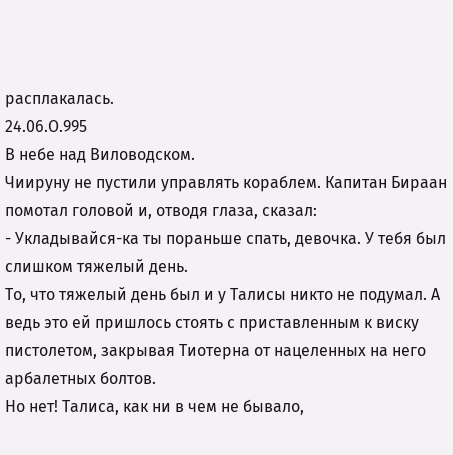расплакалась.
24.06.О.995
В небе над Виловодском.
Чиируну не пустили управлять кораблем. Капитан Бираан помотал головой и, отводя глаза, сказал:
- Укладывайся-ка ты пораньше спать, девочка. У тебя был слишком тяжелый день.
То, что тяжелый день был и у Талисы никто не подумал. А ведь это ей пришлось стоять с приставленным к виску пистолетом, закрывая Тиотерна от нацеленных на него арбалетных болтов.
Но нет! Талиса, как ни в чем не бывало,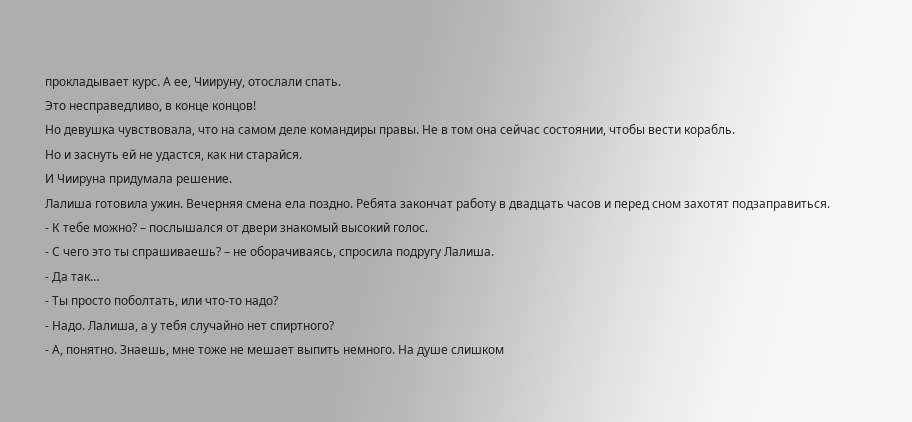прокладывает курс. А ее, Чиируну, отослали спать.
Это несправедливо, в конце концов!
Но девушка чувствовала, что на самом деле командиры правы. Не в том она сейчас состоянии, чтобы вести корабль.
Но и заснуть ей не удастся, как ни старайся.
И Чиируна придумала решение.
Лалиша готовила ужин. Вечерняя смена ела поздно. Ребята закончат работу в двадцать часов и перед сном захотят подзаправиться.
- К тебе можно? – послышался от двери знакомый высокий голос.
- С чего это ты спрашиваешь? – не оборачиваясь, спросила подругу Лалиша.
- Да так…
- Ты просто поболтать, или что-то надо?
- Надо. Лалиша, а у тебя случайно нет спиртного?
- А, понятно. Знаешь, мне тоже не мешает выпить немного. На душе слишком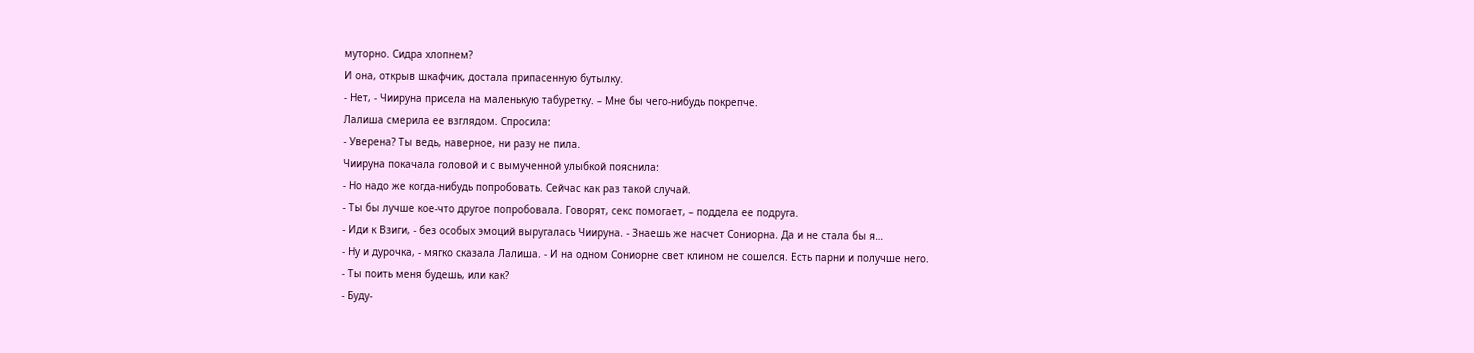муторно. Сидра хлопнем?
И она, открыв шкафчик, достала припасенную бутылку.
- Нет, - Чиируна присела на маленькую табуретку. – Мне бы чего-нибудь покрепче.
Лалиша смерила ее взглядом. Спросила:
- Уверена? Ты ведь, наверное, ни разу не пила.
Чиируна покачала головой и с вымученной улыбкой пояснила:
- Но надо же когда-нибудь попробовать. Сейчас как раз такой случай.
- Ты бы лучше кое-что другое попробовала. Говорят, секс помогает, – поддела ее подруга.
- Иди к Взиги, - без особых эмоций выругалась Чиируна. - Знаешь же насчет Сониорна. Да и не стала бы я…
- Ну и дурочка, - мягко сказала Лалиша. - И на одном Сониорне свет клином не сошелся. Есть парни и получше него.
- Ты поить меня будешь, или как?
- Буду-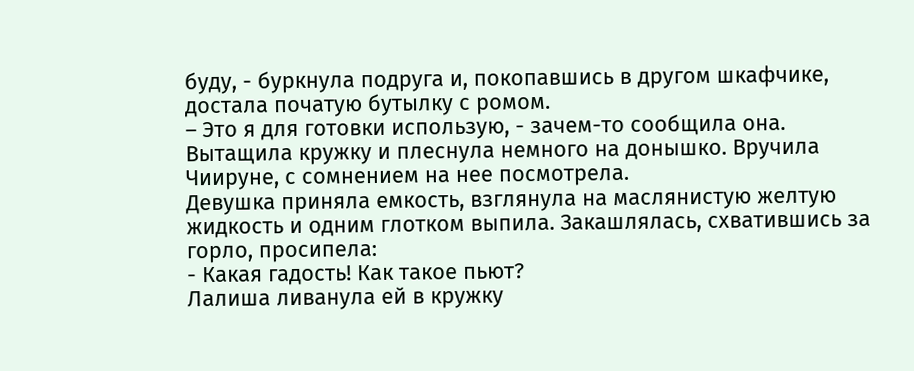буду, - буркнула подруга и, покопавшись в другом шкафчике, достала початую бутылку с ромом.
– Это я для готовки использую, - зачем-то сообщила она.
Вытащила кружку и плеснула немного на донышко. Вручила Чиируне, с сомнением на нее посмотрела.
Девушка приняла емкость, взглянула на маслянистую желтую жидкость и одним глотком выпила. Закашлялась, схватившись за горло, просипела:
- Какая гадость! Как такое пьют?
Лалиша ливанула ей в кружку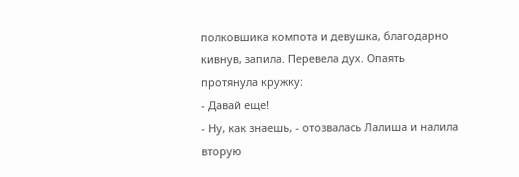полковшика компота и девушка, благодарно кивнув, запила. Перевела дух. Опаять протянула кружку:
- Давай еще!
- Ну, как знаешь, - отозвалась Лалиша и налила вторую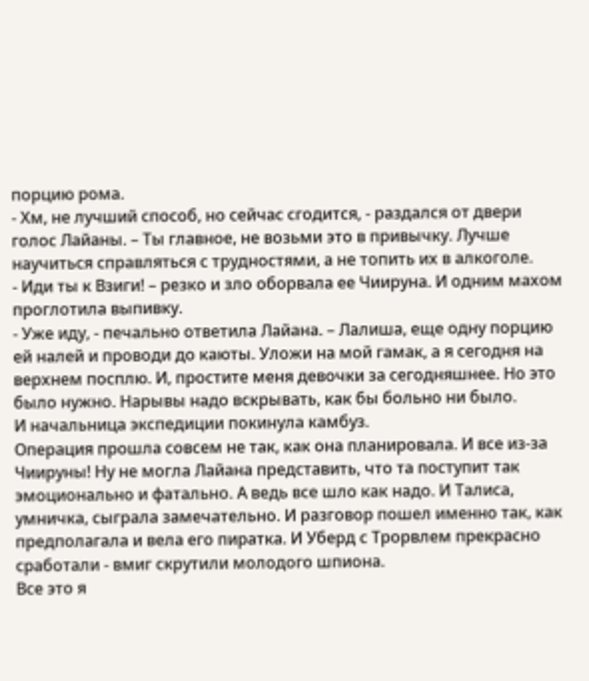порцию рома.
- Хм, не лучший способ, но сейчас сгодится, - раздался от двери голос Лайаны. – Ты главное, не возьми это в привычку. Лучше научиться справляться с трудностями, а не топить их в алкоголе.
- Иди ты к Взиги! – резко и зло оборвала ее Чиируна. И одним махом проглотила выпивку.
- Уже иду, - печально ответила Лайана. – Лалиша, еще одну порцию ей налей и проводи до каюты. Уложи на мой гамак, а я сегодня на верхнем посплю. И, простите меня девочки за сегодняшнее. Но это было нужно. Нарывы надо вскрывать, как бы больно ни было.
И начальница экспедиции покинула камбуз.
Операция прошла совсем не так, как она планировала. И все из-за Чиируны! Ну не могла Лайана представить, что та поступит так эмоционально и фатально. А ведь все шло как надо. И Талиса, умничка, сыграла замечательно. И разговор пошел именно так, как предполагала и вела его пиратка. И Уберд с Трорвлем прекрасно сработали - вмиг скрутили молодого шпиона.
Все это я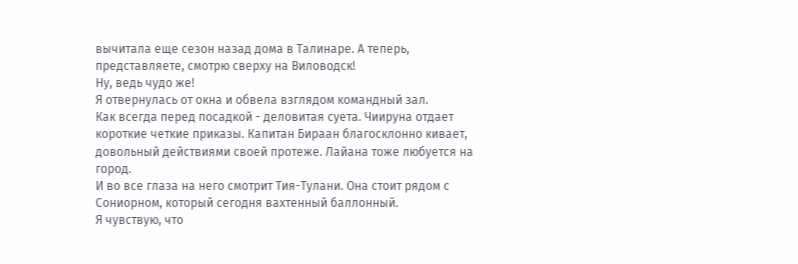вычитала еще сезон назад дома в Талинаре. А теперь, представляете, смотрю сверху на Виловодск!
Ну, ведь чудо же!
Я отвернулась от окна и обвела взглядом командный зал.
Как всегда перед посадкой - деловитая суета. Чиируна отдает короткие четкие приказы. Капитан Бираан благосклонно кивает, довольный действиями своей протеже. Лайана тоже любуется на город.
И во все глаза на него смотрит Тия-Тулани. Она стоит рядом с Сониорном, который сегодня вахтенный баллонный.
Я чувствую, что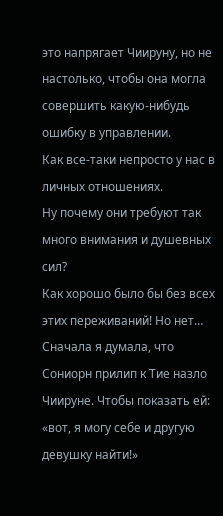это напрягает Чиируну, но не настолько, чтобы она могла совершить какую-нибудь ошибку в управлении.
Как все-таки непросто у нас в личных отношениях.
Ну почему они требуют так много внимания и душевных сил?
Как хорошо было бы без всех этих переживаний! Но нет…
Сначала я думала, что Сониорн прилип к Тие назло Чиируне. Чтобы показать ей: «вот, я могу себе и другую девушку найти!»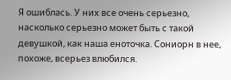Я ошиблась. У них все очень серьезно, насколько серьезно может быть с такой девушкой, как наша еноточка. Сониорн в нее, похоже, всерьез влюбился.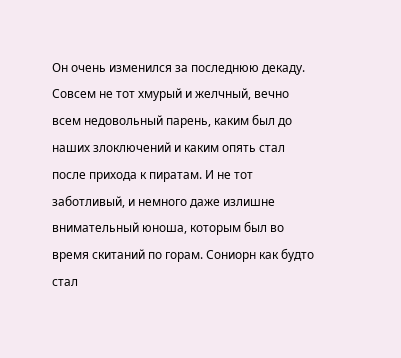Он очень изменился за последнюю декаду. Совсем не тот хмурый и желчный, вечно всем недовольный парень, каким был до наших злоключений и каким опять стал после прихода к пиратам. И не тот заботливый, и немного даже излишне внимательный юноша, которым был во время скитаний по горам. Сониорн как будто стал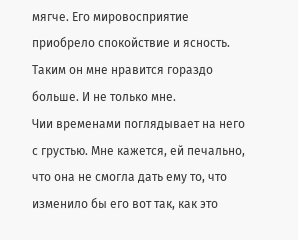мягче. Его мировосприятие приобрело спокойствие и ясность. Таким он мне нравится гораздо больше. И не только мне.
Чии временами поглядывает на него с грустью. Мне кажется, ей печально, что она не смогла дать ему то, что изменило бы его вот так, как это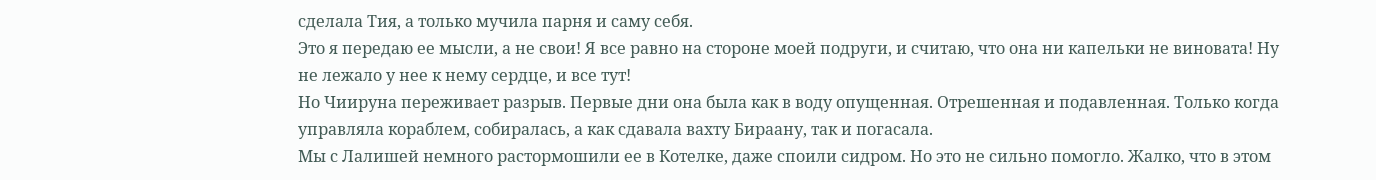сделала Тия, а только мучила парня и саму себя.
Это я передаю ее мысли, а не свои! Я все равно на стороне моей подруги, и считаю, что она ни капельки не виновата! Ну не лежало у нее к нему сердце, и все тут!
Но Чиируна переживает разрыв. Первые дни она была как в воду опущенная. Отрешенная и подавленная. Только когда управляла кораблем, собиралась, а как сдавала вахту Бираану, так и погасала.
Мы с Лалишей немного растормошили ее в Котелке, даже споили сидром. Но это не сильно помогло. Жалко, что в этом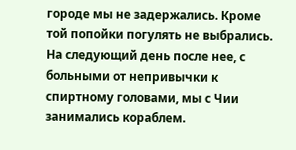городе мы не задержались. Кроме той попойки погулять не выбрались. На следующий день после нее, с больными от непривычки к спиртному головами, мы с Чии занимались кораблем.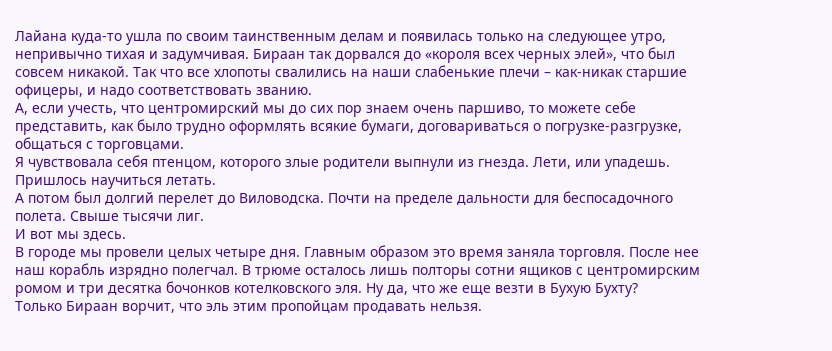Лайана куда-то ушла по своим таинственным делам и появилась только на следующее утро, непривычно тихая и задумчивая. Бираан так дорвался до «короля всех черных элей», что был совсем никакой. Так что все хлопоты свалились на наши слабенькие плечи – как-никак старшие офицеры, и надо соответствовать званию.
А, если учесть, что центромирский мы до сих пор знаем очень паршиво, то можете себе представить, как было трудно оформлять всякие бумаги, договариваться о погрузке-разгрузке, общаться с торговцами.
Я чувствовала себя птенцом, которого злые родители выпнули из гнезда. Лети, или упадешь. Пришлось научиться летать.
А потом был долгий перелет до Виловодска. Почти на пределе дальности для беспосадочного полета. Свыше тысячи лиг.
И вот мы здесь.
В городе мы провели целых четыре дня. Главным образом это время заняла торговля. После нее наш корабль изрядно полегчал. В трюме осталось лишь полторы сотни ящиков с центромирским ромом и три десятка бочонков котелковского эля. Ну да, что же еще везти в Бухую Бухту?
Только Бираан ворчит, что эль этим пропойцам продавать нельзя.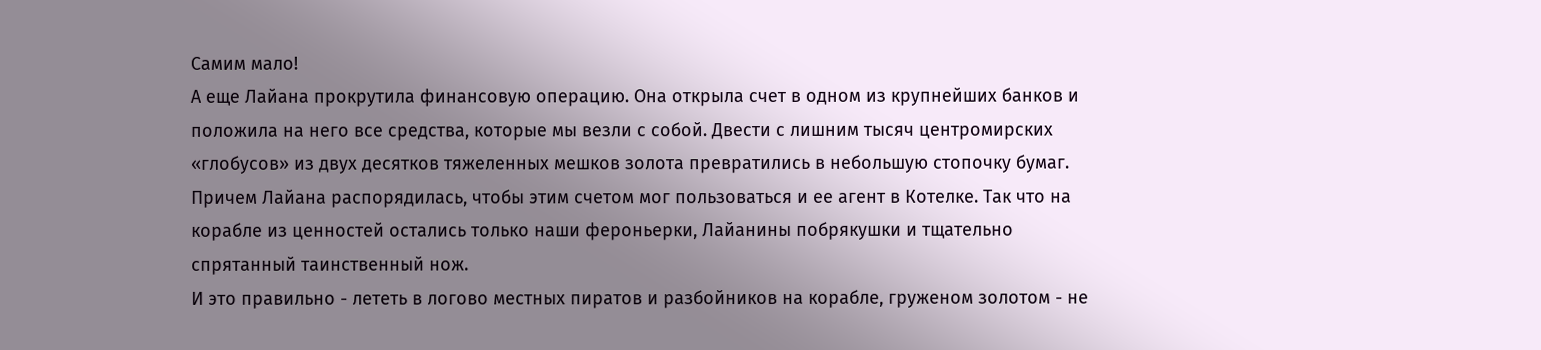Самим мало!
А еще Лайана прокрутила финансовую операцию. Она открыла счет в одном из крупнейших банков и положила на него все средства, которые мы везли с собой. Двести с лишним тысяч центромирских «глобусов» из двух десятков тяжеленных мешков золота превратились в небольшую стопочку бумаг. Причем Лайана распорядилась, чтобы этим счетом мог пользоваться и ее агент в Котелке. Так что на корабле из ценностей остались только наши фероньерки, Лайанины побрякушки и тщательно спрятанный таинственный нож.
И это правильно - лететь в логово местных пиратов и разбойников на корабле, груженом золотом - не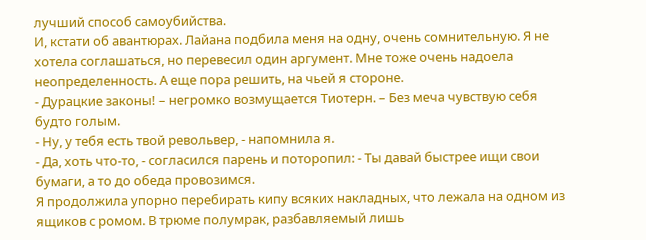лучший способ самоубийства.
И, кстати об авантюрах. Лайана подбила меня на одну, очень сомнительную. Я не хотела соглашаться, но перевесил один аргумент. Мне тоже очень надоела неопределенность. А еще пора решить, на чьей я стороне.
- Дурацкие законы! – негромко возмущается Тиотерн. – Без меча чувствую себя будто голым.
- Ну, у тебя есть твой револьвер, - напомнила я.
- Да, хоть что-то, - согласился парень и поторопил: - Ты давай быстрее ищи свои бумаги, а то до обеда провозимся.
Я продолжила упорно перебирать кипу всяких накладных, что лежала на одном из ящиков с ромом. В трюме полумрак, разбавляемый лишь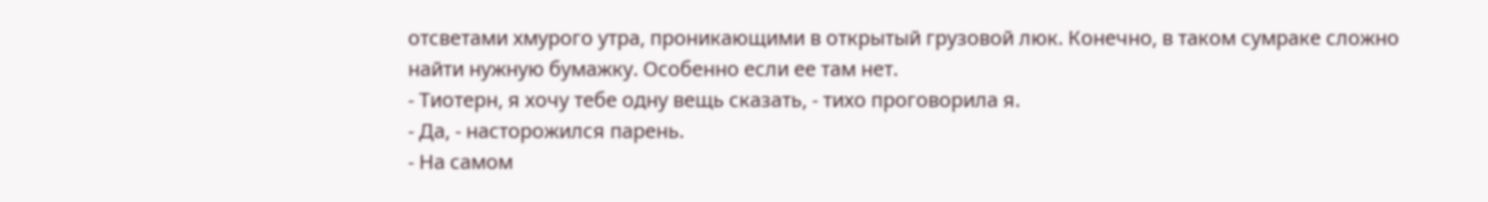отсветами хмурого утра, проникающими в открытый грузовой люк. Конечно, в таком сумраке сложно найти нужную бумажку. Особенно если ее там нет.
- Тиотерн, я хочу тебе одну вещь сказать, - тихо проговорила я.
- Да, - насторожился парень.
- На самом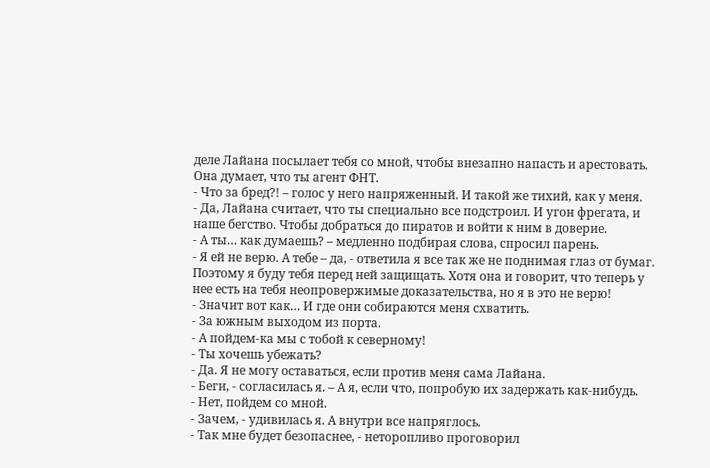деле Лайана посылает тебя со мной, чтобы внезапно напасть и арестовать. Она думает, что ты агент ФНТ.
- Что за бред?! – голос у него напряженный. И такой же тихий, как у меня.
- Да, Лайана считает, что ты специально все подстроил. И угон фрегата, и наше бегство. Чтобы добраться до пиратов и войти к ним в доверие.
- А ты… как думаешь? – медленно подбирая слова, спросил парень.
- Я ей не верю. А тебе – да, - ответила я все так же не поднимая глаз от бумаг. Поэтому я буду тебя перед ней защищать. Хотя она и говорит, что теперь у нее есть на тебя неопровержимые доказательства, но я в это не верю!
- Значит вот как… И где они собираются меня схватить.
- За южным выходом из порта.
- А пойдем-ка мы с тобой к северному!
- Ты хочешь убежать?
- Да. Я не могу оставаться, если против меня сама Лайана.
- Беги, - согласилась я. – А я, если что, попробую их задержать как-нибудь.
- Нет, пойдем со мной.
- Зачем, - удивилась я. А внутри все напряглось.
- Так мне будет безопаснее, - неторопливо проговорил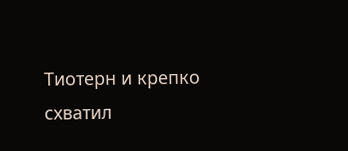Тиотерн и крепко схватил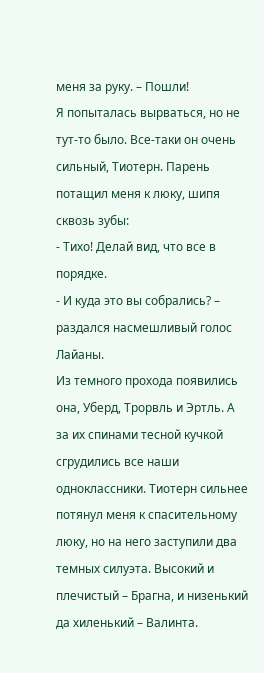меня за руку. – Пошли!
Я попыталась вырваться, но не тут-то было. Все-таки он очень сильный, Тиотерн. Парень потащил меня к люку, шипя сквозь зубы:
- Тихо! Делай вид, что все в порядке.
- И куда это вы собрались? – раздался насмешливый голос Лайаны.
Из темного прохода появились она, Уберд, Трорвль и Эртль. А за их спинами тесной кучкой сгрудились все наши одноклассники. Тиотерн сильнее потянул меня к спасительному люку, но на него заступили два темных силуэта. Высокий и плечистый – Брагна, и низенький да хиленький – Валинта.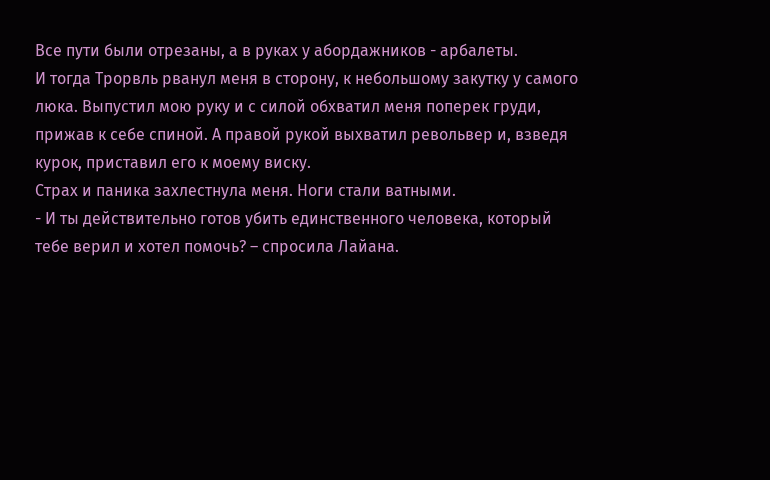Все пути были отрезаны, а в руках у абордажников - арбалеты.
И тогда Трорвль рванул меня в сторону, к небольшому закутку у самого люка. Выпустил мою руку и с силой обхватил меня поперек груди, прижав к себе спиной. А правой рукой выхватил револьвер и, взведя курок, приставил его к моему виску.
Страх и паника захлестнула меня. Ноги стали ватными.
- И ты действительно готов убить единственного человека, который тебе верил и хотел помочь? – спросила Лайана.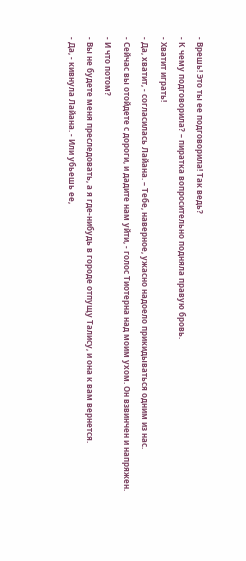- Врешь! Это ты ее подговорила! Так ведь?
- К чему подговорила? – пиратка вопросительно подняла правую бровь.
- Хватит играть!
- Да, хватит, - согласилась Лайана. – Тебе, наверное, ужасно надоело прикидываться одним из нас.
- Сейчас вы отойдете с дороги, и дадите нам уйти, - голос Тиотерна над моим ухом. Он взвинчен и напряжен.
- И что потом?
- Вы не будете меня преследовать, а я где-нибудь в городе отпущу Талису, и она к вам вернется.
- Да, - кивнула Лайана. - Или убьешь ее,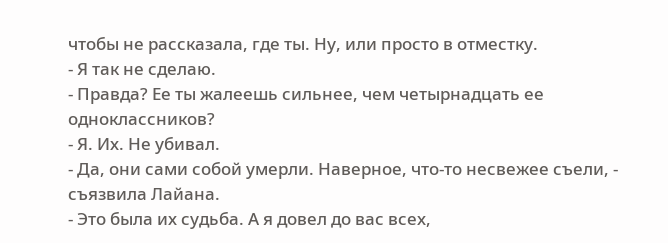чтобы не рассказала, где ты. Ну, или просто в отместку.
- Я так не сделаю.
- Правда? Ее ты жалеешь сильнее, чем четырнадцать ее одноклассников?
- Я. Их. Не убивал.
- Да, они сами собой умерли. Наверное, что-то несвежее съели, - съязвила Лайана.
- Это была их судьба. А я довел до вас всех,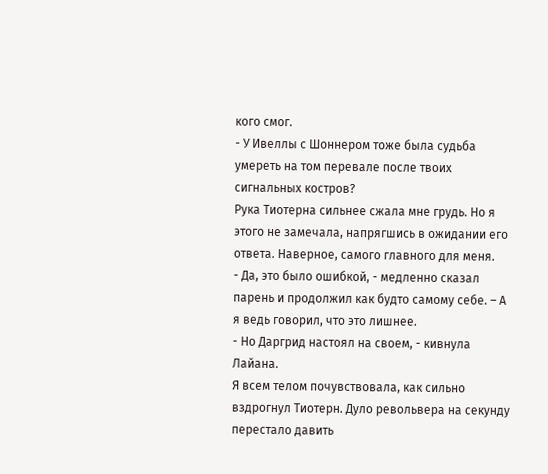кого смог.
- У Ивеллы с Шоннером тоже была судьба умереть на том перевале после твоих сигнальных костров?
Рука Тиотерна сильнее сжала мне грудь. Но я этого не замечала, напрягшись в ожидании его ответа. Наверное, самого главного для меня.
- Да, это было ошибкой, - медленно сказал парень и продолжил как будто самому себе. – А я ведь говорил, что это лишнее.
- Но Даргрид настоял на своем, - кивнула Лайана.
Я всем телом почувствовала, как сильно вздрогнул Тиотерн. Дуло револьвера на секунду перестало давить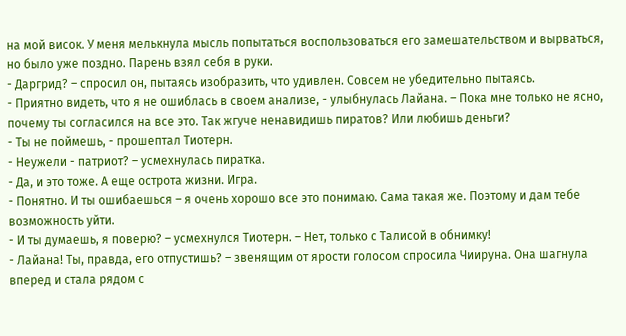на мой висок. У меня мелькнула мысль попытаться воспользоваться его замешательством и вырваться, но было уже поздно. Парень взял себя в руки.
- Даргрид? – спросил он, пытаясь изобразить, что удивлен. Совсем не убедительно пытаясь.
- Приятно видеть, что я не ошиблась в своем анализе, - улыбнулась Лайана. – Пока мне только не ясно, почему ты согласился на все это. Так жгуче ненавидишь пиратов? Или любишь деньги?
- Ты не поймешь, - прошептал Тиотерн.
- Неужели - патриот? – усмехнулась пиратка.
- Да, и это тоже. А еще острота жизни. Игра.
- Понятно. И ты ошибаешься – я очень хорошо все это понимаю. Сама такая же. Поэтому и дам тебе возможность уйти.
- И ты думаешь, я поверю? – усмехнулся Тиотерн. – Нет, только с Талисой в обнимку!
- Лайана! Ты, правда, его отпустишь? – звенящим от ярости голосом спросила Чиируна. Она шагнула вперед и стала рядом с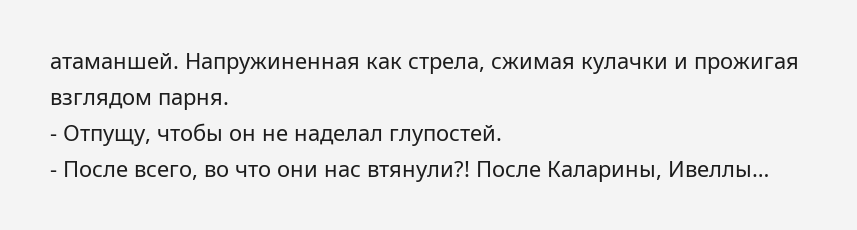атаманшей. Напружиненная как стрела, сжимая кулачки и прожигая взглядом парня.
- Отпущу, чтобы он не наделал глупостей.
- После всего, во что они нас втянули?! После Каларины, Ивеллы…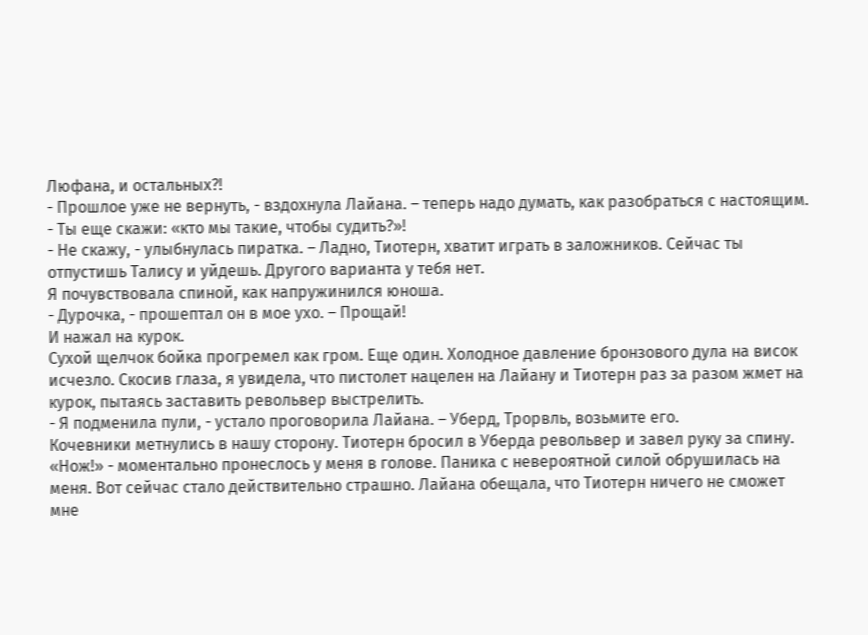Люфана, и остальных?!
- Прошлое уже не вернуть, - вздохнула Лайана. – теперь надо думать, как разобраться с настоящим.
- Ты еще скажи: «кто мы такие, чтобы судить?»!
- Не скажу, - улыбнулась пиратка. – Ладно, Тиотерн, хватит играть в заложников. Сейчас ты отпустишь Талису и уйдешь. Другого варианта у тебя нет.
Я почувствовала спиной, как напружинился юноша.
- Дурочка, - прошептал он в мое ухо. – Прощай!
И нажал на курок.
Сухой щелчок бойка прогремел как гром. Еще один. Холодное давление бронзового дула на висок исчезло. Скосив глаза, я увидела, что пистолет нацелен на Лайану и Тиотерн раз за разом жмет на курок, пытаясь заставить револьвер выстрелить.
- Я подменила пули, - устало проговорила Лайана. – Уберд, Трорвль, возьмите его.
Кочевники метнулись в нашу сторону. Тиотерн бросил в Уберда револьвер и завел руку за спину. «Нож!» - моментально пронеслось у меня в голове. Паника с невероятной силой обрушилась на меня. Вот сейчас стало действительно страшно. Лайана обещала, что Тиотерн ничего не сможет мне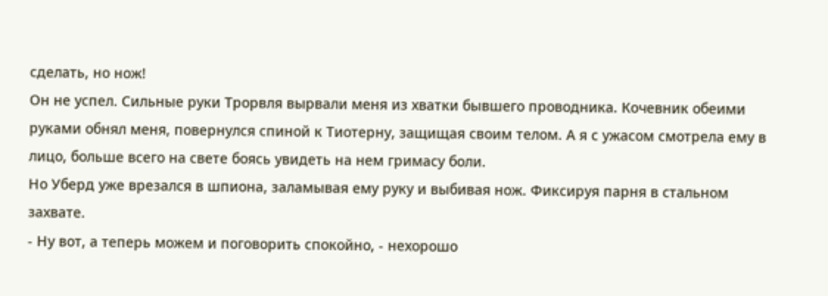сделать, но нож!
Он не успел. Сильные руки Трорвля вырвали меня из хватки бывшего проводника. Кочевник обеими руками обнял меня, повернулся спиной к Тиотерну, защищая своим телом. А я с ужасом смотрела ему в лицо, больше всего на свете боясь увидеть на нем гримасу боли.
Но Уберд уже врезался в шпиона, заламывая ему руку и выбивая нож. Фиксируя парня в стальном захвате.
- Ну вот, а теперь можем и поговорить спокойно, - нехорошо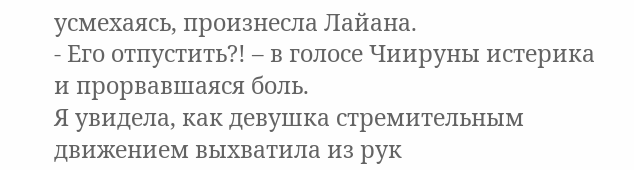усмехаясь, произнесла Лайана.
- Его отпустить?! – в голосе Чиируны истерика и прорвавшаяся боль.
Я увидела, как девушка стремительным движением выхватила из рук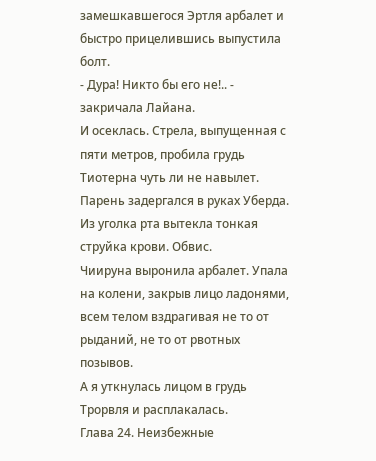замешкавшегося Эртля арбалет и быстро прицелившись выпустила болт.
- Дура! Никто бы его не!.. - закричала Лайана.
И осеклась. Стрела, выпущенная с пяти метров, пробила грудь Тиотерна чуть ли не навылет. Парень задергался в руках Уберда. Из уголка рта вытекла тонкая струйка крови. Обвис.
Чиируна выронила арбалет. Упала на колени, закрыв лицо ладонями, всем телом вздрагивая не то от рыданий, не то от рвотных позывов.
А я уткнулась лицом в грудь Трорвля и расплакалась.
Глава 24. Неизбежные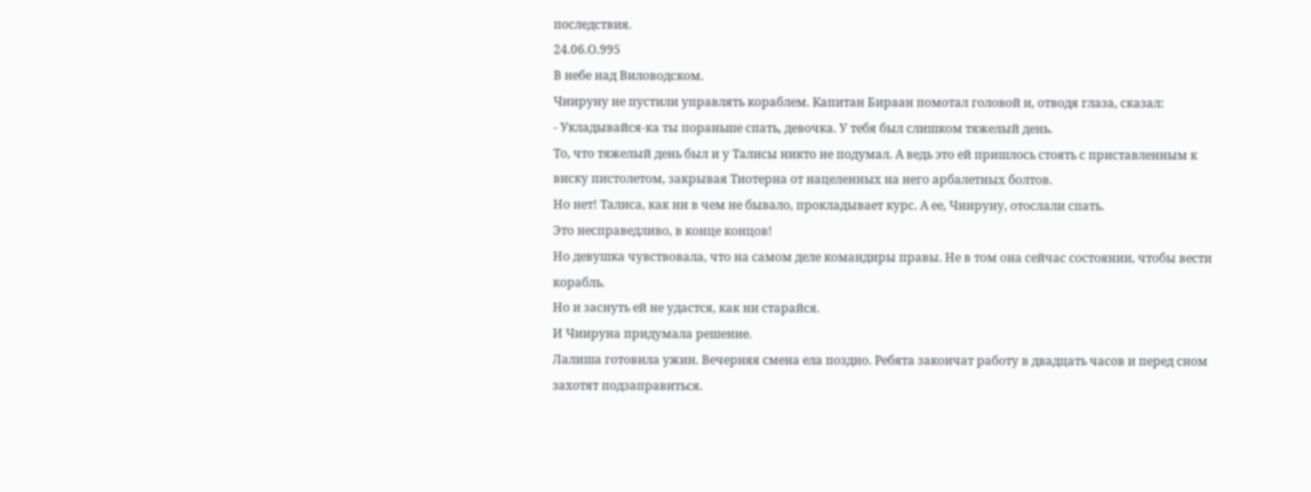последствия.
24.06.О.995
В небе над Виловодском.
Чиируну не пустили управлять кораблем. Капитан Бираан помотал головой и, отводя глаза, сказал:
- Укладывайся-ка ты пораньше спать, девочка. У тебя был слишком тяжелый день.
То, что тяжелый день был и у Талисы никто не подумал. А ведь это ей пришлось стоять с приставленным к виску пистолетом, закрывая Тиотерна от нацеленных на него арбалетных болтов.
Но нет! Талиса, как ни в чем не бывало, прокладывает курс. А ее, Чиируну, отослали спать.
Это несправедливо, в конце концов!
Но девушка чувствовала, что на самом деле командиры правы. Не в том она сейчас состоянии, чтобы вести корабль.
Но и заснуть ей не удастся, как ни старайся.
И Чиируна придумала решение.
Лалиша готовила ужин. Вечерняя смена ела поздно. Ребята закончат работу в двадцать часов и перед сном захотят подзаправиться.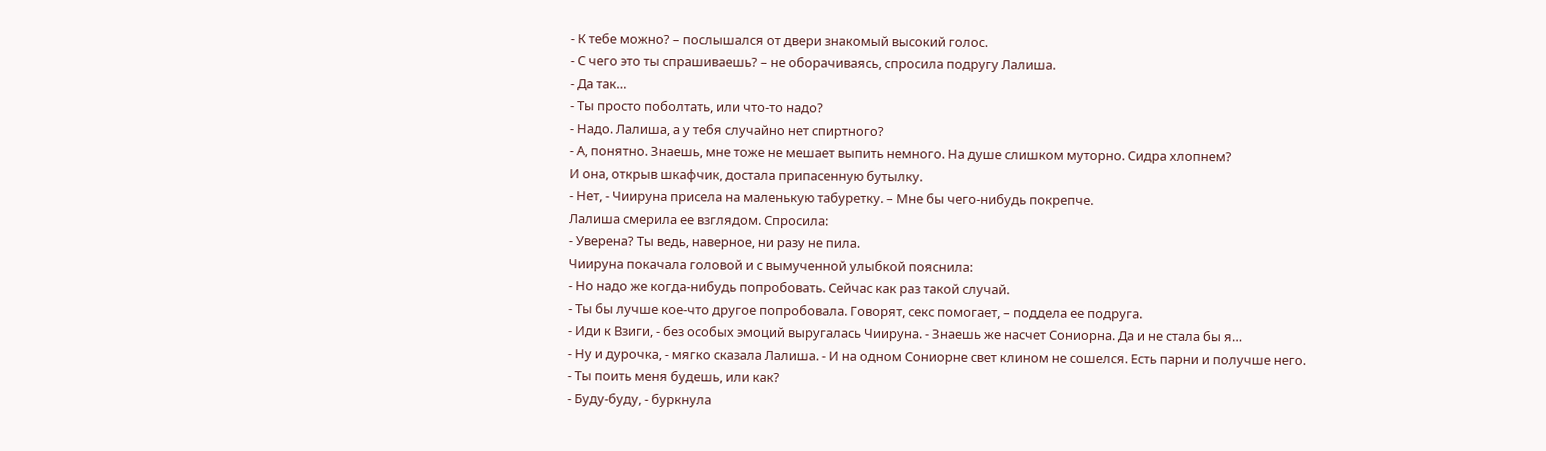- К тебе можно? – послышался от двери знакомый высокий голос.
- С чего это ты спрашиваешь? – не оборачиваясь, спросила подругу Лалиша.
- Да так…
- Ты просто поболтать, или что-то надо?
- Надо. Лалиша, а у тебя случайно нет спиртного?
- А, понятно. Знаешь, мне тоже не мешает выпить немного. На душе слишком муторно. Сидра хлопнем?
И она, открыв шкафчик, достала припасенную бутылку.
- Нет, - Чиируна присела на маленькую табуретку. – Мне бы чего-нибудь покрепче.
Лалиша смерила ее взглядом. Спросила:
- Уверена? Ты ведь, наверное, ни разу не пила.
Чиируна покачала головой и с вымученной улыбкой пояснила:
- Но надо же когда-нибудь попробовать. Сейчас как раз такой случай.
- Ты бы лучше кое-что другое попробовала. Говорят, секс помогает, – поддела ее подруга.
- Иди к Взиги, - без особых эмоций выругалась Чиируна. - Знаешь же насчет Сониорна. Да и не стала бы я…
- Ну и дурочка, - мягко сказала Лалиша. - И на одном Сониорне свет клином не сошелся. Есть парни и получше него.
- Ты поить меня будешь, или как?
- Буду-буду, - буркнула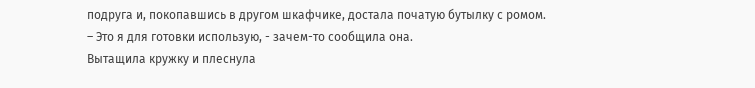подруга и, покопавшись в другом шкафчике, достала початую бутылку с ромом.
– Это я для готовки использую, - зачем-то сообщила она.
Вытащила кружку и плеснула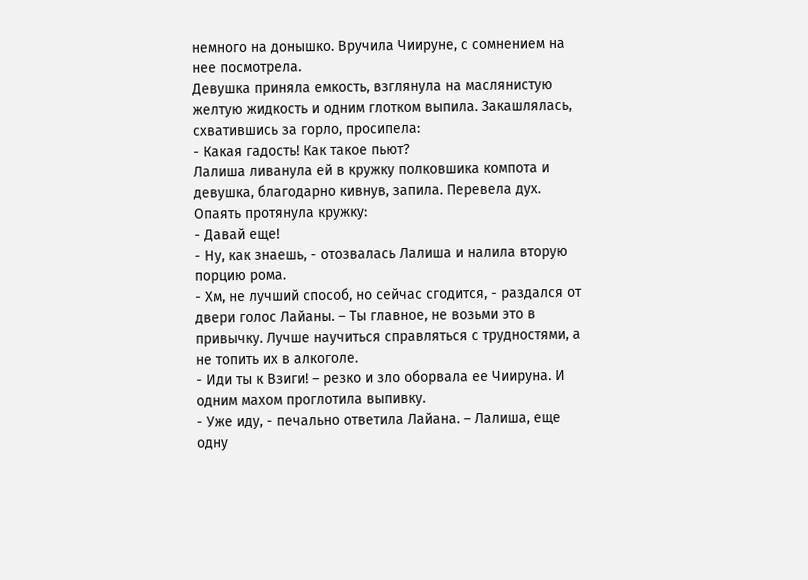немного на донышко. Вручила Чиируне, с сомнением на нее посмотрела.
Девушка приняла емкость, взглянула на маслянистую желтую жидкость и одним глотком выпила. Закашлялась, схватившись за горло, просипела:
- Какая гадость! Как такое пьют?
Лалиша ливанула ей в кружку полковшика компота и девушка, благодарно кивнув, запила. Перевела дух. Опаять протянула кружку:
- Давай еще!
- Ну, как знаешь, - отозвалась Лалиша и налила вторую порцию рома.
- Хм, не лучший способ, но сейчас сгодится, - раздался от двери голос Лайаны. – Ты главное, не возьми это в привычку. Лучше научиться справляться с трудностями, а не топить их в алкоголе.
- Иди ты к Взиги! – резко и зло оборвала ее Чиируна. И одним махом проглотила выпивку.
- Уже иду, - печально ответила Лайана. – Лалиша, еще одну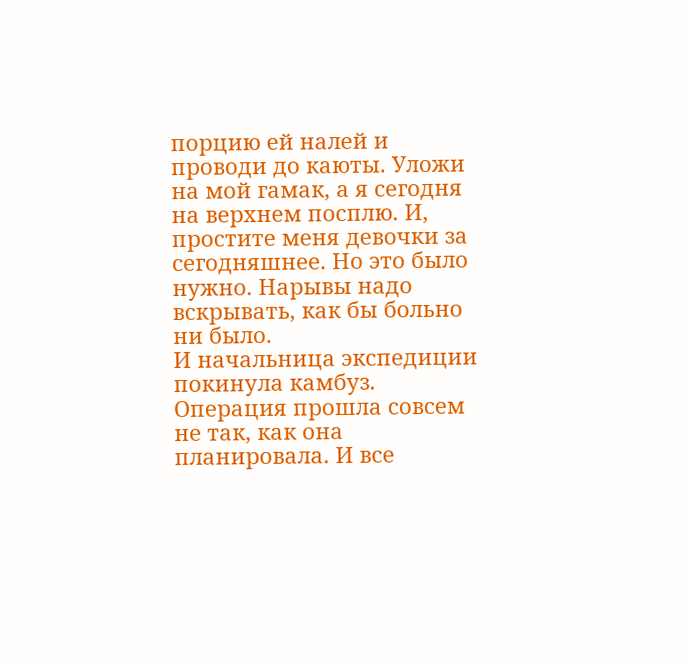порцию ей налей и проводи до каюты. Уложи на мой гамак, а я сегодня на верхнем посплю. И, простите меня девочки за сегодняшнее. Но это было нужно. Нарывы надо вскрывать, как бы больно ни было.
И начальница экспедиции покинула камбуз.
Операция прошла совсем не так, как она планировала. И все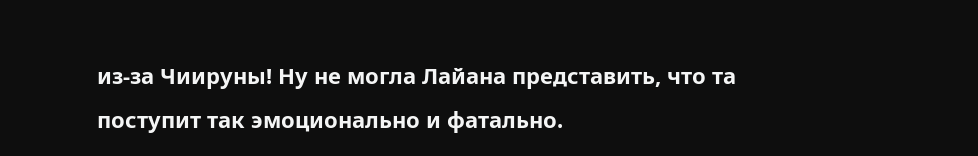из-за Чиируны! Ну не могла Лайана представить, что та поступит так эмоционально и фатально.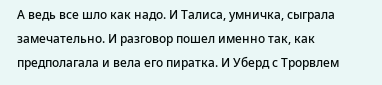А ведь все шло как надо. И Талиса, умничка, сыграла замечательно. И разговор пошел именно так, как предполагала и вела его пиратка. И Уберд с Трорвлем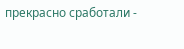прекрасно сработали -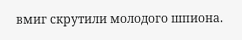вмиг скрутили молодого шпиона.